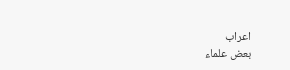اعراب
بعض علماء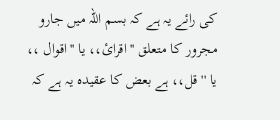کی رائے یہ ہے کہ بسم اللہ میں جارو مجرور کا متعلق ''اقرائ،، یا ''اقوال ،، یا ''قل،، ہے بعض کا عقیدہ یہ ہے کہ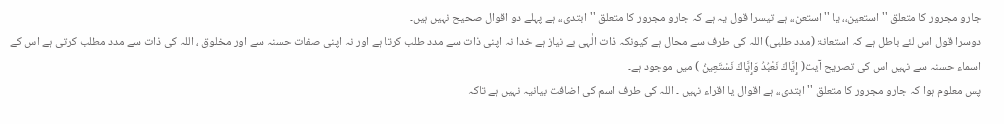جارو مجرور کا متعلق ''استعین،، یا ''استعن،، ہے تیسرا قول یہ ہے کہ جارو مجرور کا متعلق ''ابتدی،، ہے پہلے دو اقوال صحیح نہیں ہیں۔
دوسرا قول اس لئے باطل ہے کہ استعانۃ (مدد طلبی) اللہ کی طرف سے محال ہے کیونکہ ذات الٰہی بے نیاز ہے خدا نہ اپنی ذات سے مدد طلب کرتا ہے اور نہ اپنی صفات حسنہ سے اور مخلوق ، اللہ کی ذات سے مدد مطلب کرتی ہے اس کے اسماء حسنہ سے نہیں اس کی تصریح آیت( إِيَّاكَ نَعْبُدُ وَإِيَّاكَ نَسْتَعِينُ ) میں موجود ہے۔
پس معلوم ہوا کہ جارو مجرور کا متعلق ''ابتدی،، ہے اقوال یا اقراء نہیں ۔ اللہ کی طرف اسم کی اضافت بیانیہ نہیں ہے تاکہ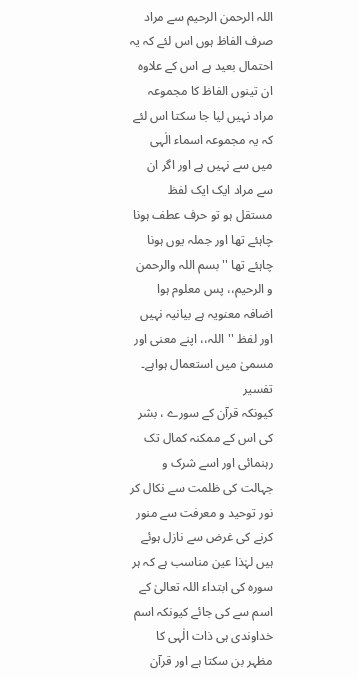اللہ الرحمن الرحیم سے مراد صرف الفاظ ہوں اس لئے کہ یہ احتمال بعید ہے اس کے علاوہ ان تینوں الفاظ کا مجموعہ مراد نہیں لیا جا سکتا اس لئے کہ یہ مجموعہ اسماء الٰہی میں سے نہیں ہے اور اگر ان سے مراد ایک ایک لفظ مستقل ہو تو حرف عطف ہونا چاہئے تھا اور جملہ یوں ہونا چاہئے تھا ''بسم اللہ والرحمن و الرحیم،، پس معلوم ہوا اضافہ معنویہ ہے بیانیہ نہیں اور لفظ ''اللہ،، اپنے معنی اور مسمیٰ میں استعمال ہواہے۔
تفسیر
کیونکہ قرآن کے سورے ، بشر کی اس کے ممکنہ کمال تک رہنمائی اور اسے شرک و جہالت کی ظلمت سے نکال کر نور توحید و معرفت سے منور کرنے کی غرض سے نازل ہوئے ہیں لہٰذا عین مناسب ہے کہ ہر سورہ کی ابتداء اللہ تعالیٰ کے اسم سے کی جائے کیونکہ اسم خداوندی ہی ذات الٰہی کا مظہر بن سکتا ہے اور قرآن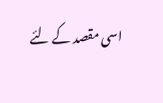اسی مقصد کے لئے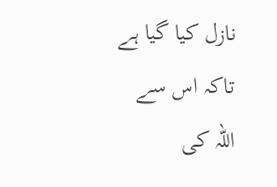نازل کیا گیا ہے تاکہ اس سے اللہ کی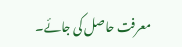معرفت حاصل کی جائے۔